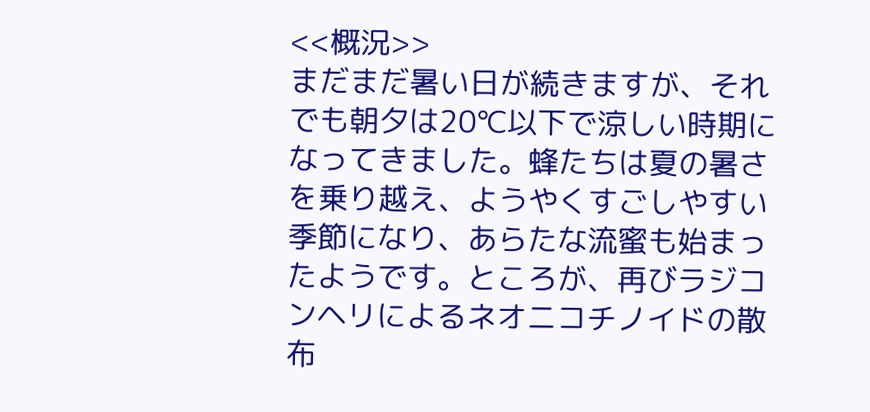<<概況>>
まだまだ暑い日が続きますが、それでも朝夕は20℃以下で涼しい時期になってきました。蜂たちは夏の暑さを乗り越え、ようやくすごしやすい季節になり、あらたな流蜜も始まったようです。ところが、再びラジコンヘリによるネオニコチノイドの散布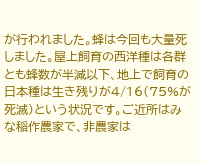が行われました。蜂は今回も大量死しました。屋上飼育の西洋種は各群とも蜂数が半減以下、地上で飼育の日本種は生き残りが4/16(75%が死滅)という状況です。ご近所はみな稲作農家で、非農家は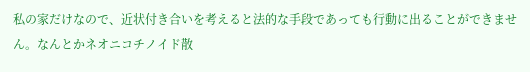私の家だけなので、近状付き合いを考えると法的な手段であっても行動に出ることができません。なんとかネオニコチノイド散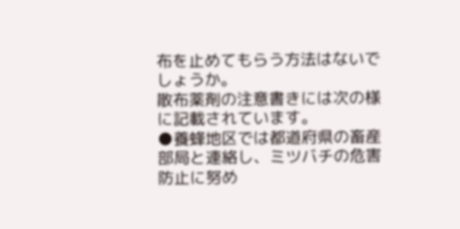布を止めてもらう方法はないでしょうか。
散布薬剤の注意書きには次の様に記載されています。
●養蜂地区では都道府県の畜産部局と連絡し、ミツバチの危害防止に努め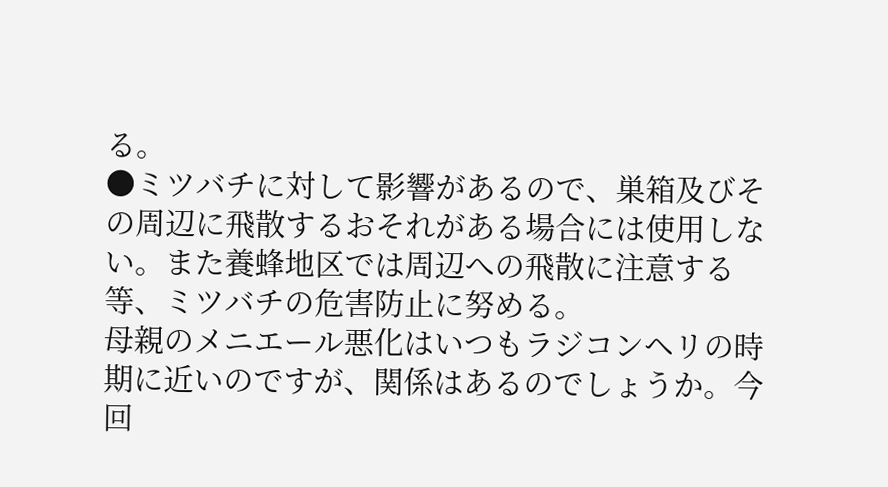る。
●ミツバチに対して影響があるので、巣箱及びその周辺に飛散するおそれがある場合には使用しない。また養蜂地区では周辺への飛散に注意する等、ミツバチの危害防止に努める。
母親のメニエール悪化はいつもラジコンヘリの時期に近いのですが、関係はあるのでしょうか。今回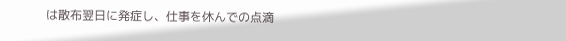は散布翌日に発症し、仕事を休んでの点滴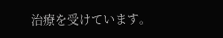治療を受けています。